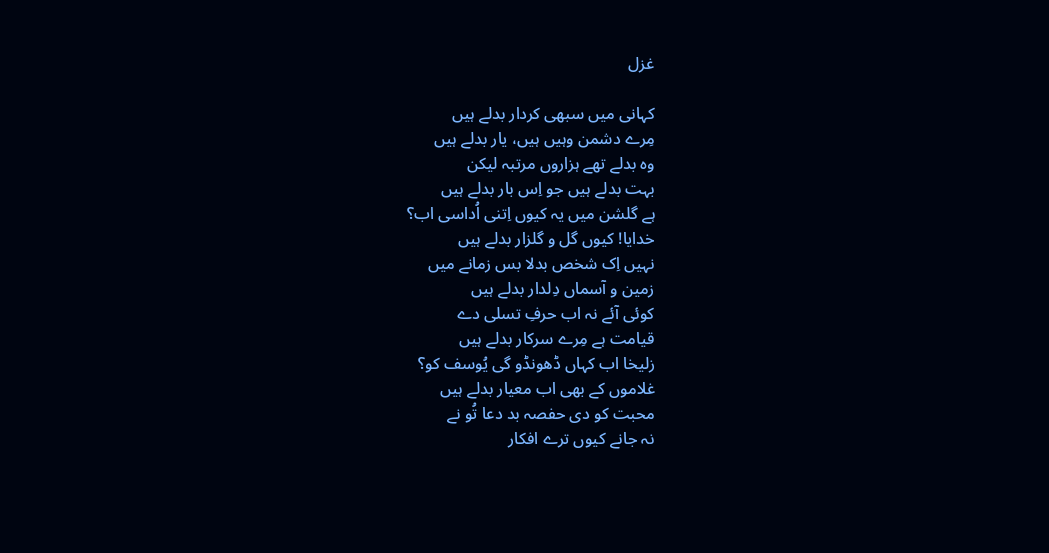غزل

کہانی میں سبھی کردار بدلے ہیں
مِرے دشمن وہیں ہیں، یار بدلے ہیں
وہ بدلے تھے ہزاروں مرتبہ لیکن
بہت بدلے ہیں جو اِس بار بدلے ہیں
ہے گلشن میں یہ کیوں اِتنی اُداسی اب؟
خدایا! کیوں گل و گلزار بدلے ہیں
نہیں اِک شخص بدلا بس زمانے میں
زمین و آسماں دِلدار بدلے ہیں
کوئی آئے نہ اب حرفِ تسلی دے
قیامت ہے مِرے سرکار بدلے ہیں
زلیخا اب کہاں ڈھونڈو گی یُوسف کو؟
غلاموں کے بھی اب معیار بدلے ہیں
محبت کو دی حفصہ بد دعا تُو نے
نہ جانے کیوں ترے افکار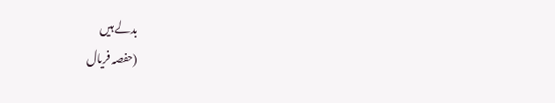بدلے ہیں
(حفصہ فریال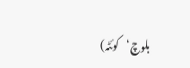بلوچ‘کوئٹہ)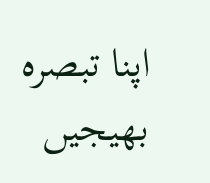اپنا تبصرہ بھیجیں